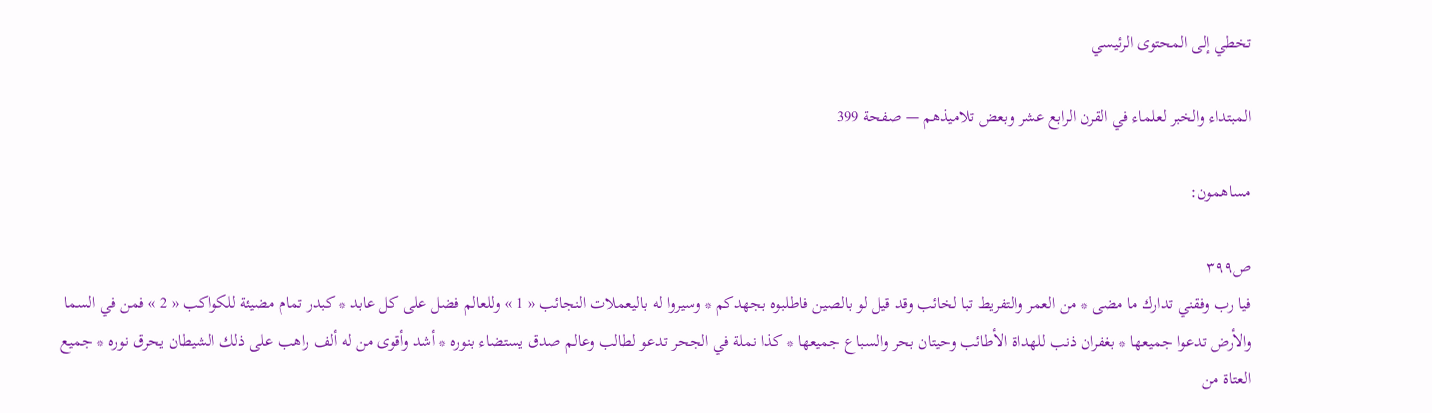تخطي إلى المحتوى الرئيسي

المبتداء والخبر لعلماء في القرن الرابع عشر وبعض تلاميذهم — صفحة 399

مساهمون:

ص٣٩٩
فيا رب وفقني تدارك ما مضى * من العمر والتفريط تبا لخائب وقد قيل لو بالصين فاطلبوه بجهدكم * وسيروا له باليعملات النجائب « 1 » وللعالم فضل على كل عابد * كبدر تمام مضيئة للكواكب « 2 » فمن في السما والأرض تدعوا جميعها * بغفران ذنب للهداة الأطائب وحيتان بحر والسباع جميعها * كذا نملة في الجحر تدعو لطالب وعالم صدق يستضاء بنوره * أشد وأقوى من له ألف راهب على ذلك الشيطان يحرق نوره * جميع العتاة من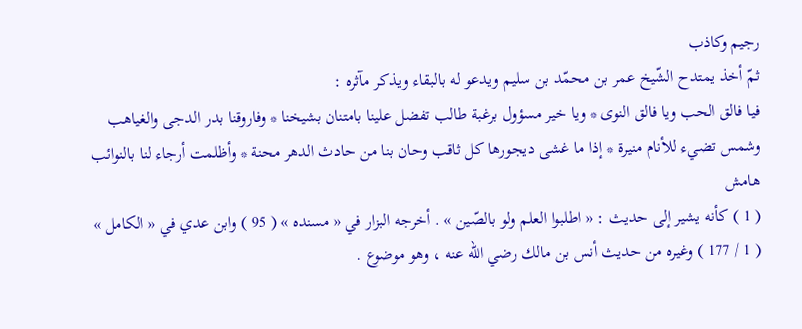رجيم وكاذب
ثمّ أخذ يمتدح الشّيخ عمر بن محمّد بن سليم ويدعو له بالبقاء ويذكر مآثره :
فيا فالق الحب ويا فالق النوى * ويا خير مسؤول برغبة طالب تفضل علينا بامتنان بشيخنا * وفاروقنا بدر الدجى والغياهب وشمس تضيء للأنام منيرة * إذا ما غشى ديجورها كل ثاقب وحان بنا من حادث الدهر محنة * وأظلمت أرجاء لنا بالنوائب
هامش
( 1 ) كأنه يشير إلى حديث : « اطلبوا العلم ولو بالصّين » . أخرجه البزار في « مسنده » ( 95 ) وابن عدي في « الكامل » ( 1 / 177 ) وغيره من حديث أنس بن مالك رضي اللّه عنه ، وهو موضوع .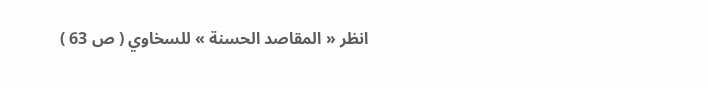انظر « المقاصد الحسنة » للسخاوي ( ص 63 )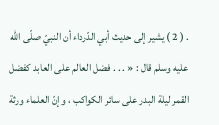. ( 2 ) يشير إلى حديث أبي الدّرداء أن النبيّ صلّى اللّه عليه وسلم قال : « . . . فضل العالم على العابد كفضل القمر ليلة البدر على سائر الكواكب ، وإنّ العلماء ورثة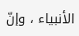الأنبياء ، وإنّ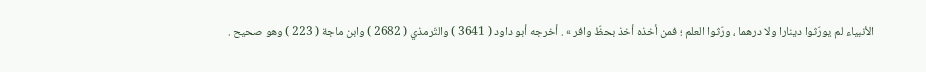الأنبياء لم يورّثوا دينارا ولا درهما ، ورّثوا العلم ؛ فمن أخذه أخذ بحظّ وافر » . أخرجه أبو داود ( 3641 ) والتّرمذي ( 2682 ) وابن ماجة ( 223 ) وهو صحيح .